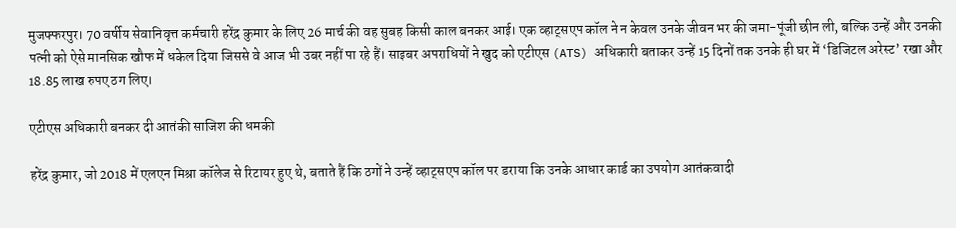मुजफ्फरपुर। 70 वर्षीय सेवानिवृत्त कर्मचारी हरेंद्र कुमार के लिए 26 मार्च की वह सुबह किसी काल बनकर आई। एक व्हाट्सएप कॉल ने न केवल उनके जीवन भर की जमा-पूंजी छीन ली, बल्कि उन्हें और उनकी पत्नी को ऐसे मानसिक खौफ में धकेल दिया जिससे वे आज भी उबर नहीं पा रहे हैं। साइबर अपराधियों ने खुद को एटीएस (ATS) अधिकारी बताकर उन्हें 15 दिनों तक उनके ही घर में ‘डिजिटल अरेस्ट’ रखा और 18.85 लाख रुपए ठग लिए।

एटीएस अधिकारी बनकर दी आतंकी साजिश की धमकी

हरेंद्र कुमार, जो 2018 में एलएन मिश्रा कॉलेज से रिटायर हुए थे, बताते हैं कि ठगों ने उन्हें व्हाट्सएप कॉल पर डराया कि उनके आधार कार्ड का उपयोग आतंकवादी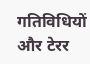गतिविधियों और टेरर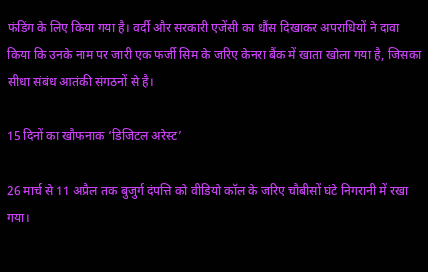फंडिंग के लिए किया गया है। वर्दी और सरकारी एजेंसी का धौंस दिखाकर अपराधियों ने दावा किया कि उनके नाम पर जारी एक फर्जी सिम के जरिए केनरा बैंक में खाता खोला गया है, जिसका सीधा संबंध आतंकी संगठनों से है।

15 दिनों का खौफनाक ‘डिजिटल अरेस्ट’

26 मार्च से 11 अप्रैल तक बुजुर्ग दंपत्ति को वीडियो कॉल के जरिए चौबीसों घंटे निगरानी में रखा गया।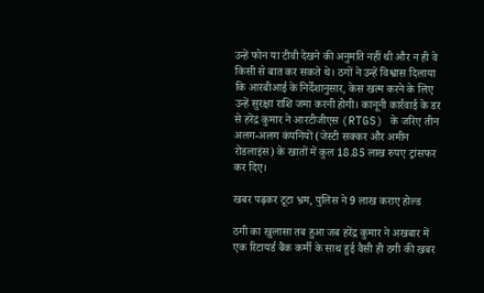उन्हें फोन या टीवी देखने की अनुमति नहीं थी और न ही वे किसी से बात कर सकते थे। ठगों ने उन्हें विश्वास दिलाया कि आरबीआई के निर्देशानुसार, केस खत्म करने के लिए उन्हें सुरक्षा राशि जमा करनी होगी। कानूनी कार्रवाई के डर से हरेंद्र कुमार ने आरटीजीएस (RTGS) के जरिए तीन अलग-अलग कंपनियों (जेस्टी सक्कर और अमीन रोडलाइंस) के खातों में कुल 18.85 लाख रुपए ट्रांसफर कर दिए।

खबर पढ़कर टूटा भ्रम, पुलिस ने 9 लाख कराए होल्ड

ठगी का खुलासा तब हुआ जब हरेंद्र कुमार ने अखबार में एक रिटायर्ड बैंक कर्मी के साथ हुई वैसी ही ठगी की खबर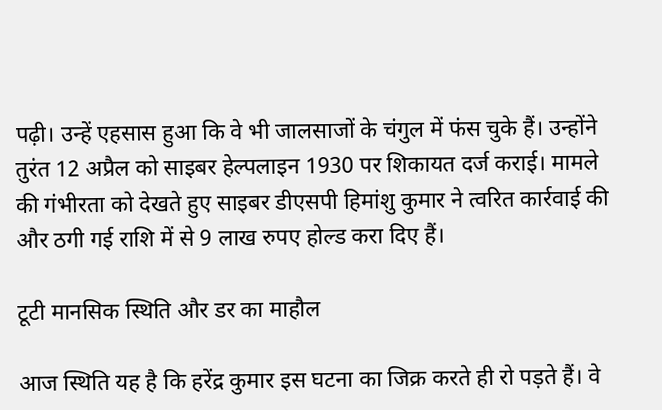पढ़ी। उन्हें एहसास हुआ कि वे भी जालसाजों के चंगुल में फंस चुके हैं। उन्होंने तुरंत 12 अप्रैल को साइबर हेल्पलाइन 1930 पर शिकायत दर्ज कराई। मामले की गंभीरता को देखते हुए साइबर डीएसपी हिमांशु कुमार ने त्वरित कार्रवाई की और ठगी गई राशि में से 9 लाख रुपए होल्ड करा दिए हैं।

टूटी मानसिक स्थिति और डर का माहौल

आज स्थिति यह है कि हरेंद्र कुमार इस घटना का जिक्र करते ही रो पड़ते हैं। वे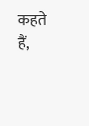कहते हैं,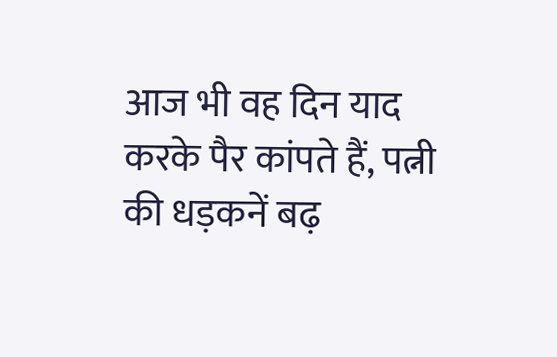आज भी वह दिन याद करके पैर कांपते हैं, पत्नी की धड़कनें बढ़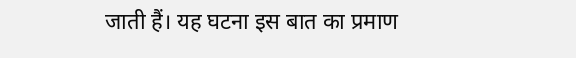जाती हैं। यह घटना इस बात का प्रमाण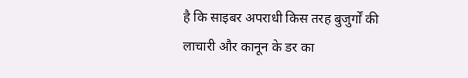है कि साइबर अपराधी किस तरह बुजुर्गों की लाचारी और कानून के डर का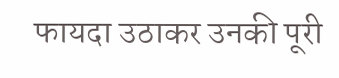फायदा उठाकर उनकी पूरी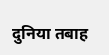दुनिया तबाह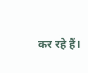कर रहे हैं।